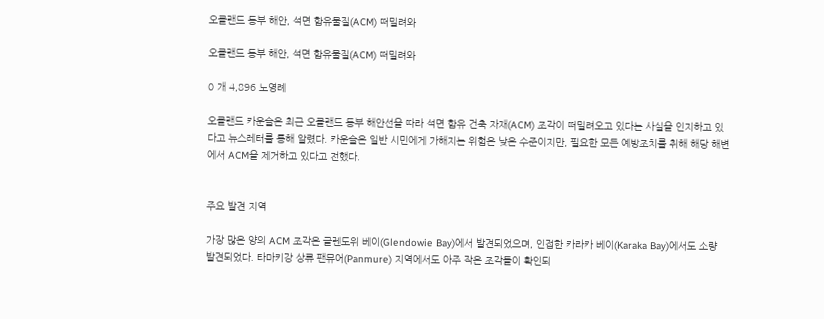오클랜드 동부 해안, 석면 함유물질(ACM) 떠밀려와

오클랜드 동부 해안, 석면 함유물질(ACM) 떠밀려와

0 개 4,896 노영례

오클랜드 카운슬은 최근 오클랜드 동부 해안선을 따라 석면 함유 건축 자재(ACM) 조각이 떠밀려오고 있다는 사실을 인지하고 있다고 뉴스레터를 통해 알렸다. 카운슬은 일반 시민에게 가해지는 위험은 낮은 수준이지만, 필요한 모든 예방조치를 취해 해당 해변에서 ACM을 제거하고 있다고 전했다.


주요 발견 지역

가장 많은 양의 ACM 조각은 글렌도위 베이(Glendowie Bay)에서 발견되었으며, 인접한 카라카 베이(Karaka Bay)에서도 소량 발견되었다. 타마키강 상류 팬뮤어(Panmure) 지역에서도 아주 작은 조각들이 확인되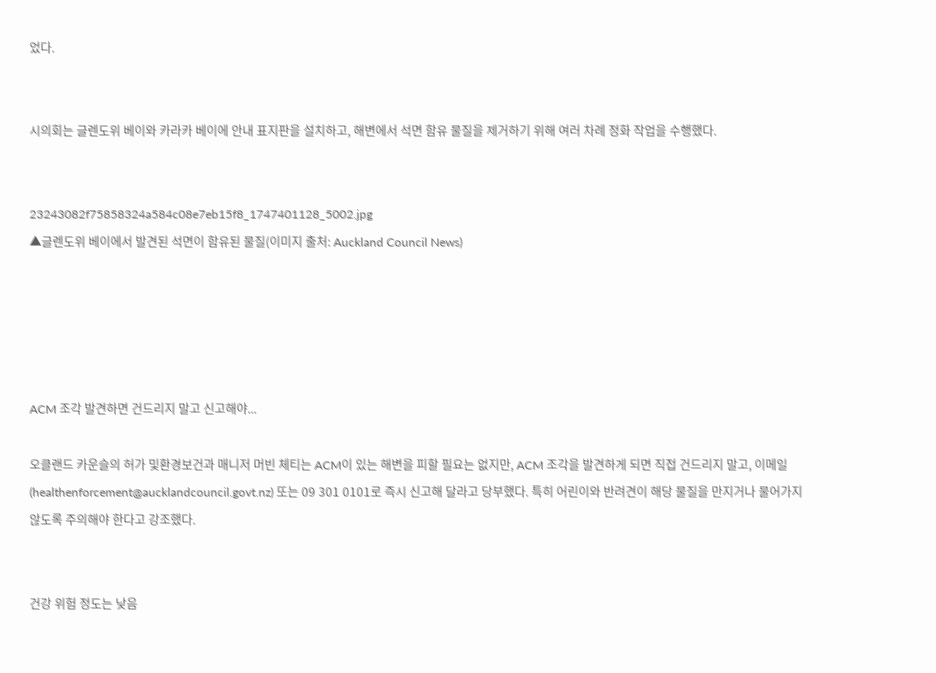었다.


시의회는 글렌도위 베이와 카라카 베이에 안내 표지판을 설치하고, 해변에서 석면 함유 물질을 제거하기 위해 여러 차례 정화 작업을 수행했다.


23243082f75858324a584c08e7eb15f8_1747401128_5002.jpg
▲글렌도위 베이에서 발견된 석면이 함유된 물질(이미지 출처: Auckland Council News)





ACM 조각 발견하면 건드리지 말고 신고해야...

오클랜드 카운슬의 허가 및환경보건과 매니저 머빈 체티는 ACM이 있는 해변을 피할 필요는 없지만, ACM 조각을 발견하게 되면 직접 건드리지 말고, 이메일(healthenforcement@aucklandcouncil.govt.nz) 또는 09 301 0101로 즉시 신고해 달라고 당부했다. 특히 어린이와 반려견이 해당 물질을 만지거나 물어가지 않도록 주의해야 한다고 강조했다.


건강 위험 정도는 낮음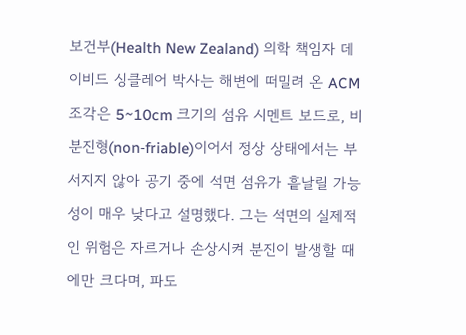보건부(Health New Zealand) 의학 책임자 데이비드 싱클레어 박사는 해변에 떠밀려 온 ACM 조각은 5~10cm 크기의 섬유 시멘트 보드로, 비분진형(non‑friable)이어서 정상 상태에서는 부서지지 않아 공기 중에 석면 섬유가 흩날릴 가능성이 매우 낮다고 설명했다. 그는 석면의 실제적인 위험은 자르거나 손상시켜 분진이 발생할 때에만 크다며, 파도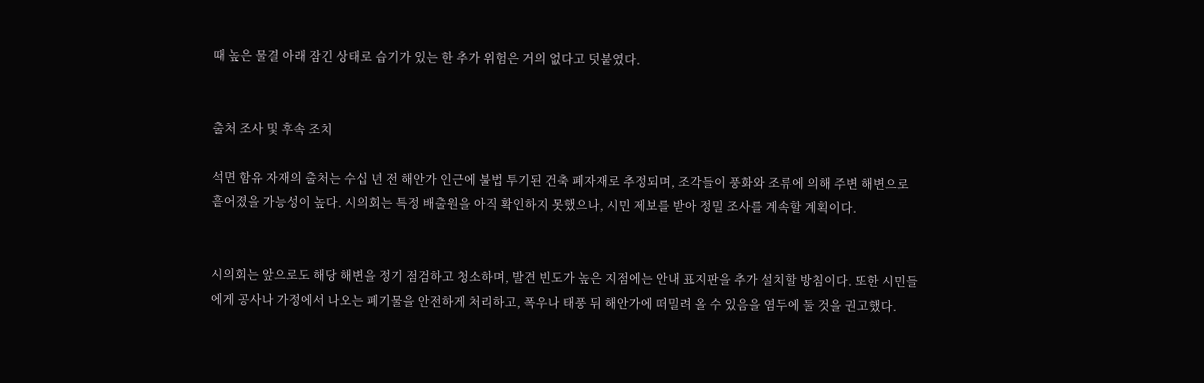때 높은 물결 아래 잠긴 상태로 습기가 있는 한 추가 위험은 거의 없다고 덧붙였다.


출처 조사 및 후속 조치

석면 함유 자재의 출처는 수십 년 전 해안가 인근에 불법 투기된 건축 폐자재로 추정되며, 조각들이 풍화와 조류에 의해 주변 해변으로 흩어졌을 가능성이 높다. 시의회는 특정 배출원을 아직 확인하지 못했으나, 시민 제보를 받아 정밀 조사를 계속할 계획이다.


시의회는 앞으로도 해당 해변을 정기 점검하고 청소하며, 발견 빈도가 높은 지점에는 안내 표지판을 추가 설치할 방침이다. 또한 시민들에게 공사나 가정에서 나오는 폐기물을 안전하게 처리하고, 폭우나 태풍 뒤 해안가에 떠밀려 올 수 있음을 염두에 둘 것을 권고했다.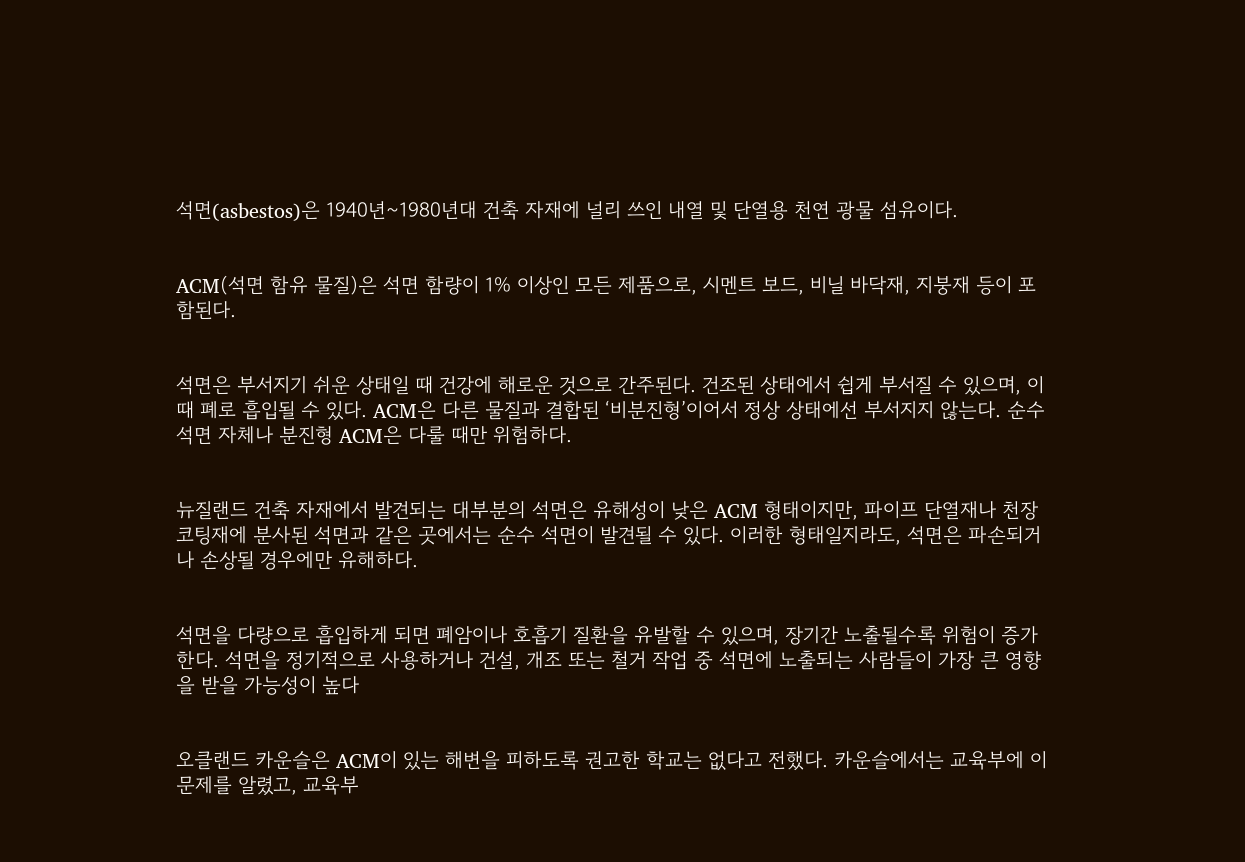석면(asbestos)은 1940년~1980년대 건축 자재에 널리 쓰인 내열 및 단열용 천연 광물 섬유이다.


ACM(석면 함유 물질)은 석면 함량이 1% 이상인 모든 제품으로, 시멘트 보드, 비닐 바닥재, 지붕재 등이 포함된다.


석면은 부서지기 쉬운 상태일 때 건강에 해로운 것으로 간주된다. 건조된 상태에서 쉽게 부서질 수 있으며, 이 때 폐로 흡입될 수 있다. ACM은 다른 물질과 결합된 ‘비분진형’이어서 정상 상태에선 부서지지 않는다. 순수 석면 자체나 분진형 ACM은 다룰 때만 위험하다.


뉴질랜드 건축 자재에서 발견되는 대부분의 석면은 유해성이 낮은 ACM 형태이지만, 파이프 단열재나 천장 코팅재에 분사된 석면과 같은 곳에서는 순수 석면이 발견될 수 있다. 이러한 형태일지라도, 석면은 파손되거나 손상될 경우에만 유해하다.


석면을 다량으로 흡입하게 되면 폐암이나 호흡기 질환을 유발할 수 있으며, 장기간 노출될수록 위험이 증가한다. 석면을 정기적으로 사용하거나 건설, 개조 또는 철거 작업 중 석면에 노출되는 사람들이 가장 큰 영향을 받을 가능성이 높다


오클랜드 카운슬은 ACM이 있는 해변을 피하도록 권고한 학교는 없다고 전했다. 카운슬에서는 교육부에 이 문제를 알렸고, 교육부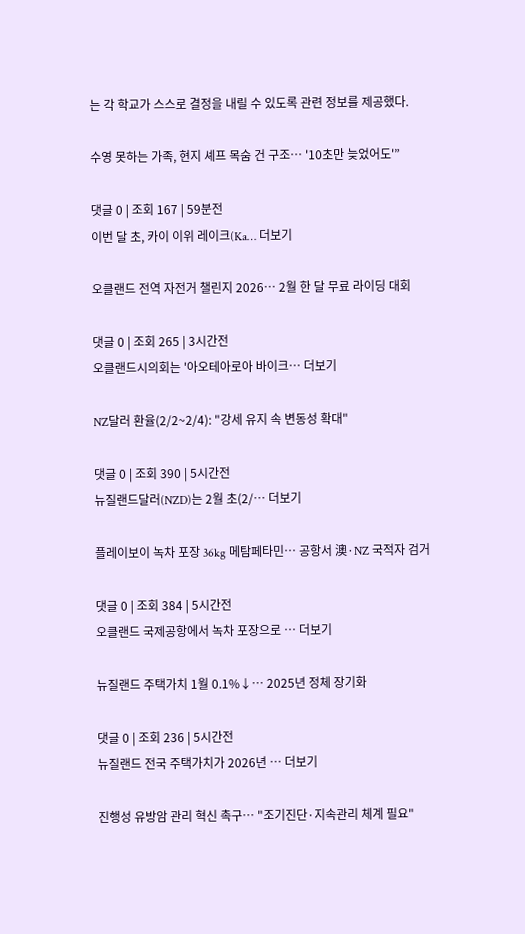는 각 학교가 스스로 결정을 내릴 수 있도록 관련 정보를 제공했다.

수영 못하는 가족, 현지 셰프 목숨 건 구조… '10초만 늦었어도'”

댓글 0 | 조회 167 | 59분전
이번 달 초, 카이 이위 레이크(Ka… 더보기

오클랜드 전역 자전거 챌린지 2026… 2월 한 달 무료 라이딩 대회

댓글 0 | 조회 265 | 3시간전
오클랜드시의회는 '아오테아로아 바이크… 더보기

NZ달러 환율(2/2~2/4): "강세 유지 속 변동성 확대"

댓글 0 | 조회 390 | 5시간전
뉴질랜드달러(NZD)는 2월 초(2/… 더보기

플레이보이 녹차 포장 36kg 메탐페타민… 공항서 澳·NZ 국적자 검거

댓글 0 | 조회 384 | 5시간전
오클랜드 국제공항에서 녹차 포장으로 … 더보기

뉴질랜드 주택가치 1월 0.1%↓… 2025년 정체 장기화

댓글 0 | 조회 236 | 5시간전
뉴질랜드 전국 주택가치가 2026년 … 더보기

진행성 유방암 관리 혁신 촉구… "조기진단·지속관리 체계 필요"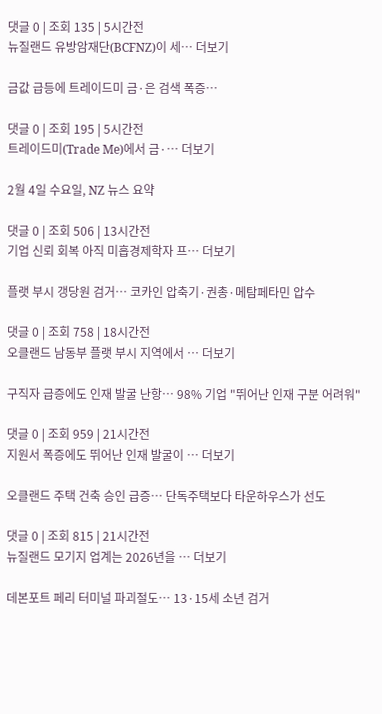댓글 0 | 조회 135 | 5시간전
뉴질랜드 유방암재단(BCFNZ)이 세… 더보기

금값 급등에 트레이드미 금·은 검색 폭증…

댓글 0 | 조회 195 | 5시간전
트레이드미(Trade Me)에서 금·… 더보기

2월 4일 수요일, NZ 뉴스 요약

댓글 0 | 조회 506 | 13시간전
기업 신뢰 회복 아직 미흡경제학자 프… 더보기

플랫 부시 갱당원 검거… 코카인 압축기·권총·메탐페타민 압수

댓글 0 | 조회 758 | 18시간전
오클랜드 남동부 플랫 부시 지역에서 … 더보기

구직자 급증에도 인재 발굴 난항… 98% 기업 "뛰어난 인재 구분 어려워"

댓글 0 | 조회 959 | 21시간전
지원서 폭증에도 뛰어난 인재 발굴이 … 더보기

오클랜드 주택 건축 승인 급증… 단독주택보다 타운하우스가 선도

댓글 0 | 조회 815 | 21시간전
뉴질랜드 모기지 업계는 2026년을 … 더보기

데본포트 페리 터미널 파괴절도… 13·15세 소년 검거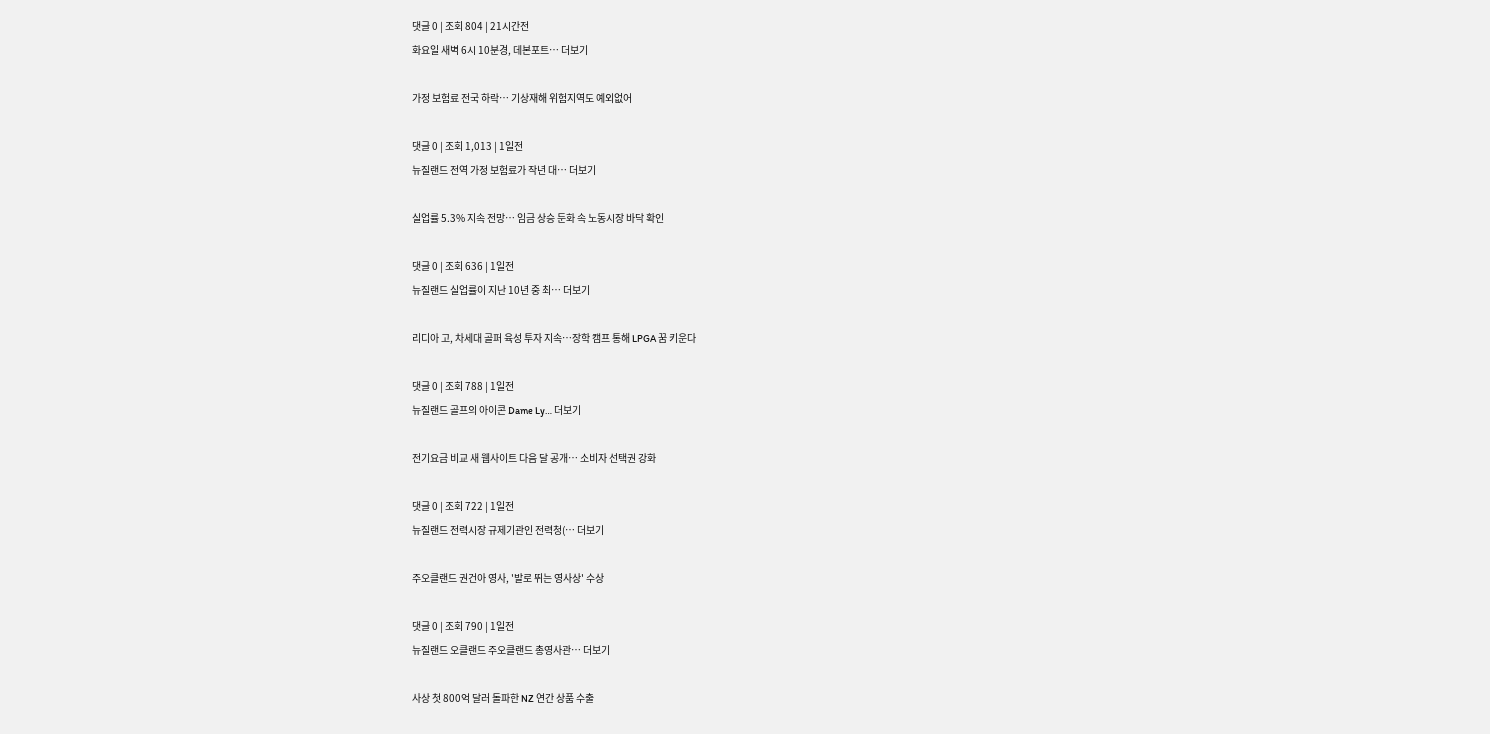댓글 0 | 조회 804 | 21시간전
화요일 새벽 6시 10분경, 데본포트… 더보기

가정 보험료 전국 하락… 기상재해 위험지역도 예외없어

댓글 0 | 조회 1,013 | 1일전
뉴질랜드 전역 가정 보험료가 작년 대… 더보기

실업률 5.3% 지속 전망… 임금 상승 둔화 속 노동시장 바닥 확인

댓글 0 | 조회 636 | 1일전
뉴질랜드 실업률이 지난 10년 중 최… 더보기

리디아 고, 차세대 골퍼 육성 투자 지속…장학 캠프 통해 LPGA 꿈 키운다

댓글 0 | 조회 788 | 1일전
뉴질랜드 골프의 아이콘 Dame Ly… 더보기

전기요금 비교 새 웹사이트 다음 달 공개… 소비자 선택권 강화

댓글 0 | 조회 722 | 1일전
뉴질랜드 전력시장 규제기관인 전력청(… 더보기

주오클랜드 권건아 영사, '발로 뛰는 영사상' 수상

댓글 0 | 조회 790 | 1일전
뉴질랜드 오클랜드 주오클랜드 총영사관… 더보기

사상 첫 800억 달러 돌파한 NZ 연간 상품 수출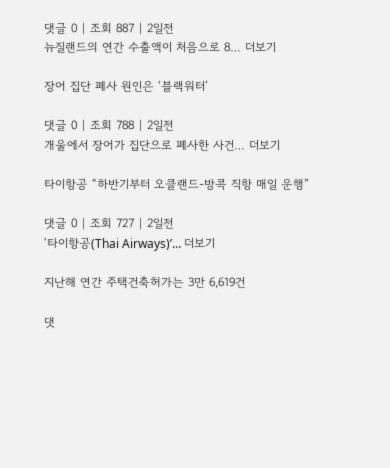댓글 0 | 조회 887 | 2일전
뉴질랜드의 연간 수출액이 처음으로 8… 더보기

장어 집단 폐사 원인은 ‘블랙워터’

댓글 0 | 조회 788 | 2일전
개울에서 장어가 집단으로 폐사한 사건… 더보기

타이항공 “하반기부터 오클랜드-방콕 직항 매일 운행”

댓글 0 | 조회 727 | 2일전
‘타이항공(Thai Airways)’… 더보기

지난해 연간 주택건축허가는 3만 6,619건

댓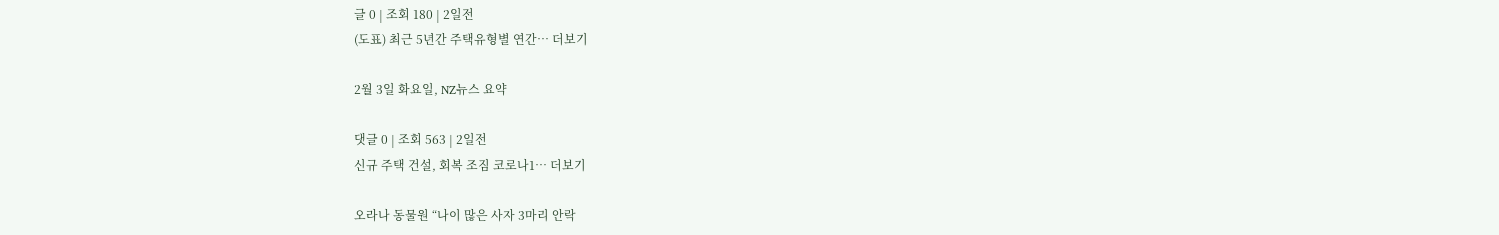글 0 | 조회 180 | 2일전
(도표) 최근 5년간 주택유형별 연간… 더보기

2월 3일 화요일, NZ뉴스 요약

댓글 0 | 조회 563 | 2일전
신규 주택 건설, 회복 조짐 코로나1… 더보기

오라나 동물원 “나이 많은 사자 3마리 안락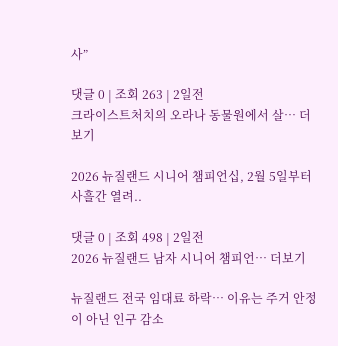사”

댓글 0 | 조회 263 | 2일전
크라이스트처치의 오라나 동물원에서 살… 더보기

2026 뉴질랜드 시니어 챔피언십, 2월 5일부터 사흘간 열려..

댓글 0 | 조회 498 | 2일전
2026 뉴질랜드 남자 시니어 챔피언… 더보기

뉴질랜드 전국 임대료 하락… 이유는 주거 안정이 아닌 인구 감소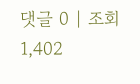댓글 0 | 조회 1,402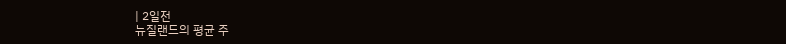| 2일전
뉴질랜드의 평균 주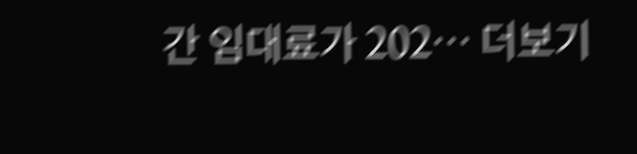간 임대료가 202… 더보기